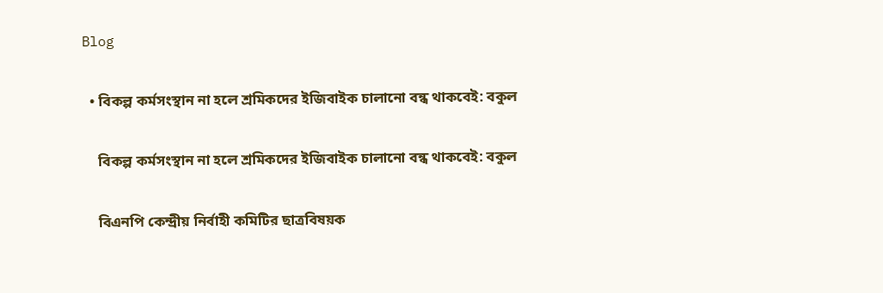Blog

  • বিকল্প কর্মসংস্থান না হলে শ্রমিকদের ইজিবাইক চালানো বন্ধ থাকবেই: বকুল

    বিকল্প কর্মসংস্থান না হলে শ্রমিকদের ইজিবাইক চালানো বন্ধ থাকবেই: বকুল

    বিএনপি কেন্দ্রীয় নির্বাহী কমিটির ছাত্রবিষয়ক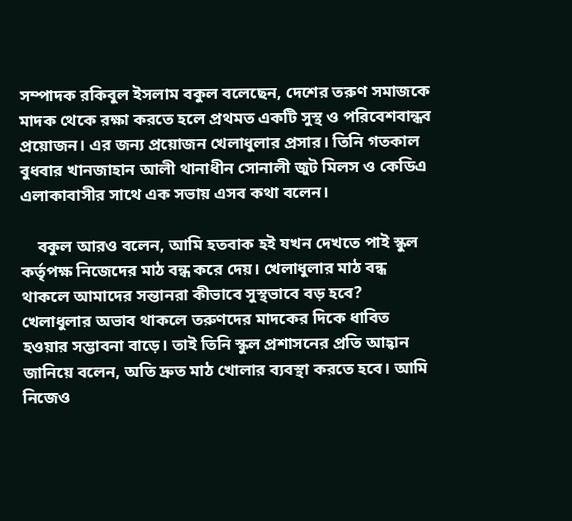সম্পাদক রকিবুল ইসলাম বকুল বলেছেন, দেশের তরুণ সমাজকে মাদক থেকে রক্ষা করতে হলে প্রথমত একটি সুস্থ ও পরিবেশবান্ধব প্রয়োজন। এর জন্য প্রয়োজন খেলাধুলার প্রসার। তিনি গতকাল বুধবার খানজাহান আলী থানাধীন সোনালী জুট মিলস ও কেডিএ এলাকাবাসীর সাথে এক সভায় এসব কথা বলেন।

    বকুল আরও বলেন, আমি হতবাক হই যখন দেখতে পাই স্কুল কর্তৃপক্ষ নিজেদের মাঠ বন্ধ করে দেয়। খেলাধুলার মাঠ বন্ধ থাকলে আমাদের সন্তানরা কীভাবে সুস্থভাবে বড় হবে? খেলাধুলার অভাব থাকলে তরুণদের মাদকের দিকে ধাবিত হওয়ার সম্ভাবনা বাড়ে। তাই তিনি স্কুল প্রশাসনের প্রতি আহ্বান জানিয়ে বলেন, অতি দ্রুত মাঠ খোলার ব্যবস্থা করতে হবে। আমি নিজেও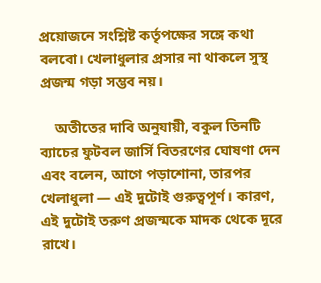প্রয়োজনে সংশ্লিষ্ট কর্তৃপক্ষের সঙ্গে কথা বলবো। খেলাধুলার প্রসার না থাকলে সুস্থ প্রজন্ম গড়া সম্ভব নয়।

    অতীতের দাবি অনুযায়ী, বকুল তিনটি ব্যাচের ফুটবল জার্সি বিতরণের ঘোষণা দেন এবং বলেন, আগে পড়াশোনা, তারপর খেলাধুলা — এই দুটোই গুরুত্বপূর্ণ। কারণ, এই দুটোই তরুণ প্রজন্মকে মাদক থেকে দূরে রাখে।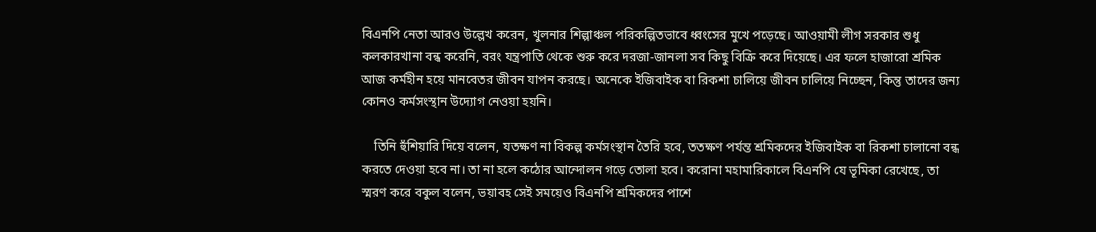বিএনপি নেতা আরও উল্লেখ করেন, খুলনার শিল্পাঞ্চল পরিকল্পিতভাবে ধ্বংসের মুখে পড়েছে। আওয়ামী লীগ সরকার শুধু কলকারখানা বন্ধ করেনি, বরং যন্ত্রপাতি থেকে শুরু করে দরজা-জানলা সব কিছু বিক্রি করে দিয়েছে। এর ফলে হাজারো শ্রমিক আজ কর্মহীন হয়ে মানবেতর জীবন যাপন করছে। অনেকে ইজিবাইক বা রিকশা চালিয়ে জীবন চালিয়ে নিচ্ছেন, কিন্তু তাদের জন্য কোনও কর্মসংস্থান উদ্যোগ নেওয়া হয়নি।

    তিনি হুঁশিয়ারি দিয়ে বলেন, যতক্ষণ না বিকল্প কর্মসংস্থান তৈরি হবে, ততক্ষণ পর্যন্ত শ্রমিকদের ইজিবাইক বা রিকশা চালানো বন্ধ করতে দেওয়া হবে না। তা না হলে কঠোর আন্দোলন গড়ে তোলা হবে। করোনা মহামারিকালে বিএনপি যে ভূমিকা রেখেছে, তা স্মরণ করে বকুল বলেন, ভয়াবহ সেই সময়েও বিএনপি শ্রমিকদের পাশে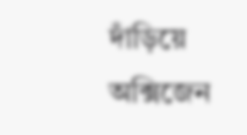দাঁড়িয়ে অক্সিজেন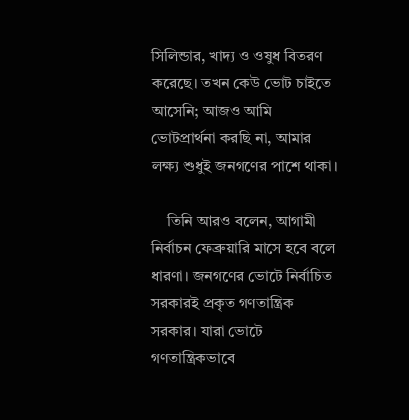সিলিন্ডার, খাদ্য ও ওষুধ বিতরণ করেছে। তখন কেউ ভোট চাইতে আসেনি; আজও আমি ভোটপ্রার্থনা করছি না, আমার লক্ষ্য শুধুই জনগণের পাশে থাকা।

    তিনি আরও বলেন, আগামী নির্বাচন ফেব্রুয়ারি মাসে হবে বলে ধারণা। জনগণের ভোটে নির্বাচিত সরকারই প্রকৃত গণতান্ত্রিক সরকার। যারা ভোটে গণতান্ত্রিকভাবে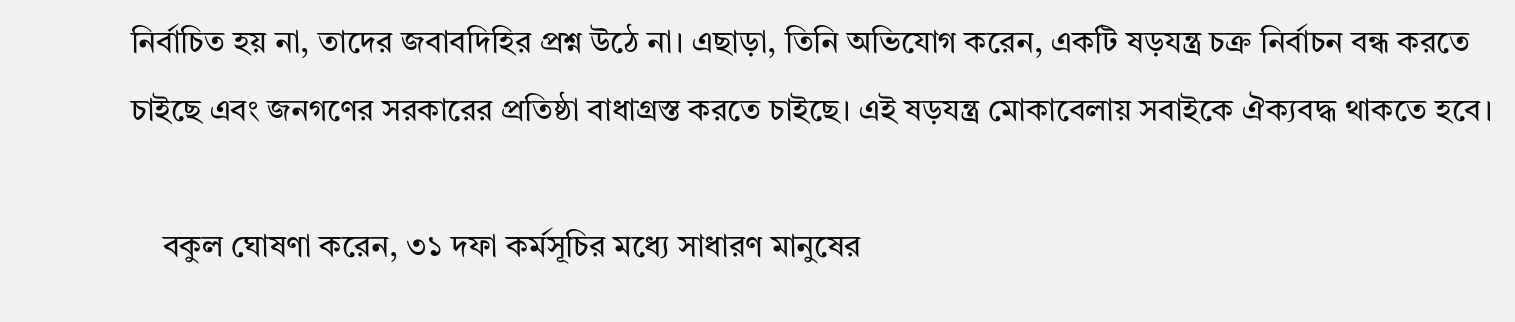নির্বাচিত হয় না, তাদের জবাবদিহির প্রশ্ন উঠে না। এছাড়া, তিনি অভিযোগ করেন, একটি ষড়যন্ত্র চক্র নির্বাচন বন্ধ করতে চাইছে এবং জনগণের সরকারের প্রতিষ্ঠা বাধাগ্রস্ত করতে চাইছে। এই ষড়যন্ত্র মোকাবেলায় সবাইকে ঐক্যবদ্ধ থাকতে হবে।

    বকুল ঘোষণা করেন, ৩১ দফা কর্মসূচির মধ্যে সাধারণ মানুষের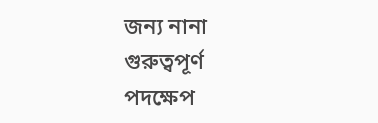জন্য নানা গুরুত্বপূর্ণ পদক্ষেপ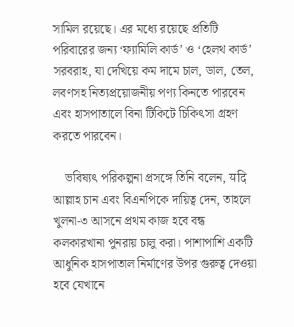সামিল রয়েছে। এর মধ্যে রয়েছে প্রতিটি পরিবারের জন্য ‘ফ্যামিলি কার্ড’ ও ‘হেলথ কার্ড’ সরবরাহ, যা দেখিয়ে কম দামে চাল, ডাল, তেল, লবণসহ নিত্যপ্রয়োজনীয় পণ্য কিনতে পারবেন এবং হাসপাতালে বিনা টিকিটে চিকিৎসা গ্রহণ করতে পারবেন।

    ভবিষ্যৎ পরিকল্পনা প্রসঙ্গে তিনি বলেন, यदि আল্লাহ চান এবং বিএনপিকে দায়িত্ব দেন, তাহলে খুলনা-৩ আসনে প্রথম কাজ হবে বন্ধ কলকারখানা পুনরায় চালু করা। পাশাপাশি একটি আধুনিক হাসপাতাল নির্মাণের উপর গুরুত্ব দেওয়া হবে যেখানে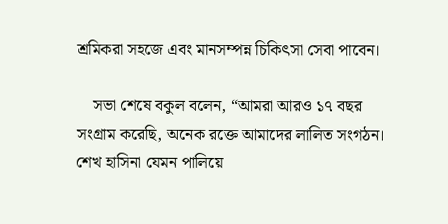শ্রমিকরা সহজে এবং মানসম্পন্ন চিকিৎসা সেবা পাবেন।

    সভা শেষে বকুল বলেন, “আমরা আরও ১৭ বছর সংগ্রাম করেছি, অনেক রক্তে আমাদের লালিত সংগঠন। শেখ হাসিনা যেমন পালিয়ে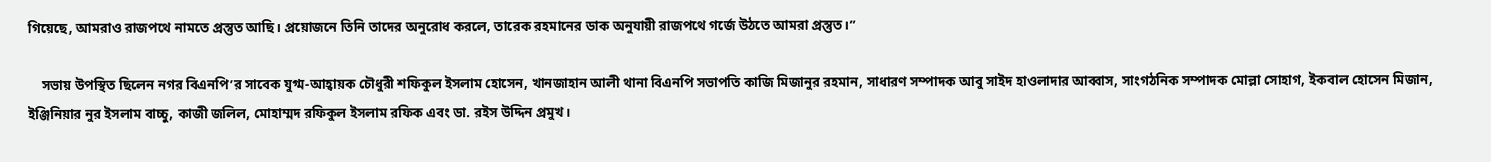গিয়েছে, আমরাও রাজপথে নামতে প্রস্তুত আছি। প্রয়োজনে তিনি তাদের অনুরোধ করলে, তারেক রহমানের ডাক অনুযায়ী রাজপথে গর্জে উঠতে আমরা প্রস্তুত।”

    সভায় উপস্থিত ছিলেন নগর বিএনপি’র সাবেক যুগ্ম-আহ্বায়ক চৌধুরী শফিকুল ইসলাম হোসেন, খানজাহান আলী থানা বিএনপি সভাপতি কাজি মিজানুর রহমান, সাধারণ সম্পাদক আবু সাইদ হাওলাদার আব্বাস, সাংগঠনিক সম্পাদক মোল্লা সোহাগ, ইকবাল হোসেন মিজান, ইঞ্জিনিয়ার নুর ইসলাম বাচ্চু, কাজী জলিল, মোহাম্মদ রফিকুল ইসলাম রফিক এবং ডা. রইস উদ্দিন প্রমুখ।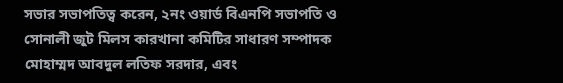সভার সভাপতিত্ব করেন, ২নং ওয়ার্ড বিএনপি সভাপতি ও সোনালী জুট মিলস কারখানা কমিটির সাধারণ সম্পাদক মোহাম্মদ আবদুল লতিফ সরদার, এবং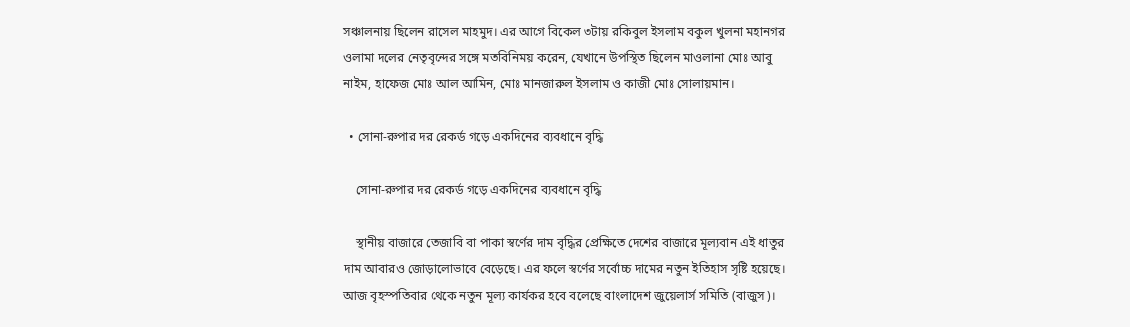সঞ্চালনায় ছিলেন রাসেল মাহমুদ। এর আগে বিকেল ৩টায় রকিবুল ইসলাম বকুল খুলনা মহানগর ওলামা দলের নেতৃবৃন্দের সঙ্গে মতবিনিময় করেন, যেখানে উপস্থিত ছিলেন মাওলানা মোঃ আবু নাইম, হাফেজ মোঃ আল আমিন, মোঃ মানজারুল ইসলাম ও কাজী মোঃ সোলায়মান।

  • সোনা-রুপার দর রেকর্ড গড়ে একদিনের ব্যবধানে বৃদ্ধি

    সোনা-রুপার দর রেকর্ড গড়ে একদিনের ব্যবধানে বৃদ্ধি

    স্থানীয় বাজারে তেজাবি বা পাকা স্বর্ণের দাম বৃদ্ধির প্রেক্ষিতে দেশের বাজারে মূল্যবান এই ধাতুর দাম আবারও জোড়ালোভাবে বেড়েছে। এর ফলে স্বর্ণের সর্বোচ্চ দামের নতুন ইতিহাস সৃষ্টি হয়েছে। আজ বৃহস্পতিবার থেকে নতুন মূল্য কার্যকর হবে বলেছে বাংলাদেশ জুয়েলার্স সমিতি (বাজুস)।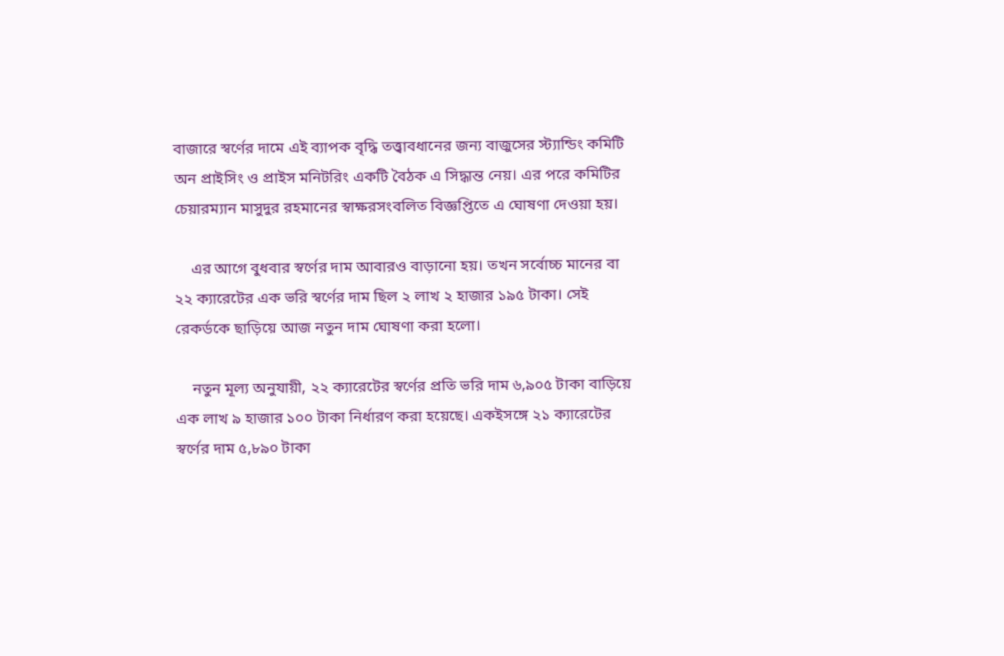বাজারে স্বর্ণের দামে এই ব্যাপক বৃদ্ধি তত্ত্বাবধানের জন্য বাজুসের স্ট্যান্ডিং কমিটি অন প্রাইসিং ও প্রাইস মনিটরিং একটি বৈঠক এ সিদ্ধান্ত নেয়। এর পরে কমিটির চেয়ারম্যান মাসুদুর রহমানের স্বাক্ষরসংবলিত বিজ্ঞপ্তিতে এ ঘোষণা দেওয়া হয়।

    এর আগে বুধবার স্বর্ণের দাম আবারও বাড়ানো হয়। তখন সর্বোচ্চ মানের বা ২২ ক্যারেটের এক ভরি স্বর্ণের দাম ছিল ২ লাখ ২ হাজার ১৯৫ টাকা। সেই রেকর্ডকে ছাড়িয়ে আজ নতুন দাম ঘোষণা করা হলো।

    নতুন মূল্য অনুযায়ী, ২২ ক্যারেটের স্বর্ণের প্রতি ভরি দাম ৬,৯০৫ টাকা বাড়িয়ে এক লাখ ৯ হাজার ১০০ টাকা নির্ধারণ করা হয়েছে। একইসঙ্গে ২১ ক্যারেটের স্বর্ণের দাম ৫,৮৯০ টাকা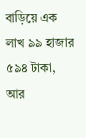বাড়িয়ে এক লাখ ৯৯ হাজার ৫৯৪ টাকা, আর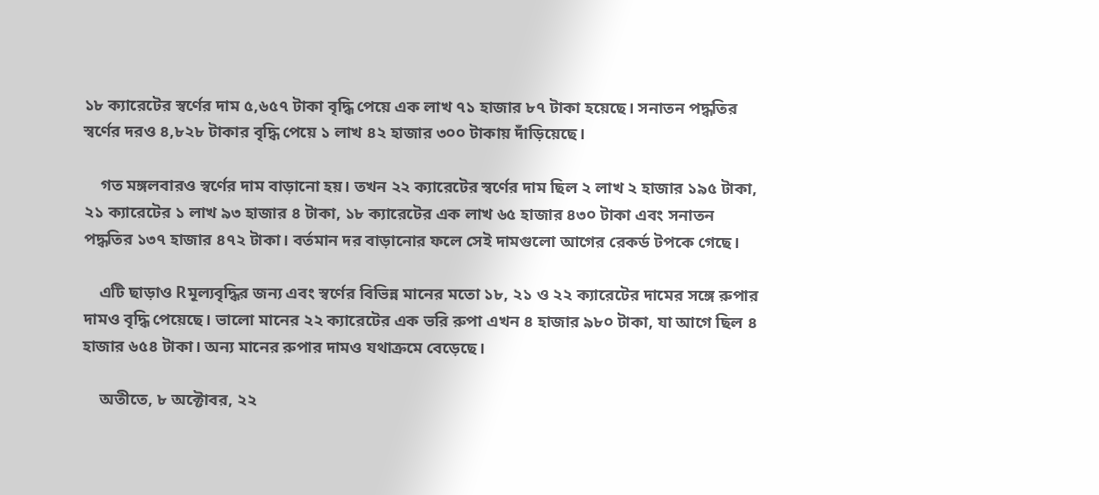১৮ ক্যারেটের স্বর্ণের দাম ৫,৬৫৭ টাকা বৃদ্ধি পেয়ে এক লাখ ৭১ হাজার ৮৭ টাকা হয়েছে। সনাতন পদ্ধতির স্বর্ণের দরও ৪,৮২৮ টাকার বৃদ্ধি পেয়ে ১ লাখ ৪২ হাজার ৩০০ টাকায় দাঁড়িয়েছে।

    গত মঙ্গলবারও স্বর্ণের দাম বাড়ানো হয়। তখন ২২ ক্যারেটের স্বর্ণের দাম ছিল ২ লাখ ২ হাজার ১৯৫ টাকা, ২১ ক্যারেটের ১ লাখ ৯৩ হাজার ৪ টাকা, ১৮ ক্যারেটের এক লাখ ৬৫ হাজার ৪৩০ টাকা এবং সনাতন পদ্ধতির ১৩৭ হাজার ৪৭২ টাকা। বর্তমান দর বাড়ানোর ফলে সেই দামগুলো আগের রেকর্ড টপকে গেছে।

    এটি ছাড়াও Rমূল্যবৃদ্ধির জন্য এবং স্বর্ণের বিভিন্ন মানের মতো ১৮, ২১ ও ২২ ক্যারেটের দামের সঙ্গে রুপার দামও বৃদ্ধি পেয়েছে। ভালো মানের ২২ ক্যারেটের এক ভরি রুপা এখন ৪ হাজার ৯৮০ টাকা, যা আগে ছিল ৪ হাজার ৬৫৪ টাকা। অন্য মানের রুপার দামও যথাক্রমে বেড়েছে।

    অতীতে, ৮ অক্টোবর, ২২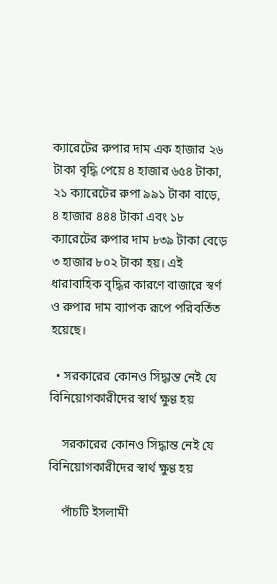ক্যারেটের রুপার দাম এক হাজার ২৬ টাকা বৃদ্ধি পেয়ে ৪ হাজার ৬৫৪ টাকা, ২১ ক্যারেটের রুপা ৯৯১ টাকা বাড়ে, ৪ হাজার ৪৪৪ টাকা এবং ১৮ ক্যারেটের রুপার দাম ৮৩৯ টাকা বেড়ে ৩ হাজার ৮০২ টাকা হয়। এই ধারাবাহিক বৃদ্ধির কারণে বাজারে স্বর্ণ ও রুপার দাম ব্যাপক রূপে পরিবর্তিত হয়েছে।

  • সরকারের কোনও সিদ্ধান্ত নেই যে বিনিয়োগকারীদের স্বার্থ ক্ষুণ্ণ হয়

    সরকারের কোনও সিদ্ধান্ত নেই যে বিনিয়োগকারীদের স্বার্থ ক্ষুণ্ণ হয়

    পাঁচটি ইসলামী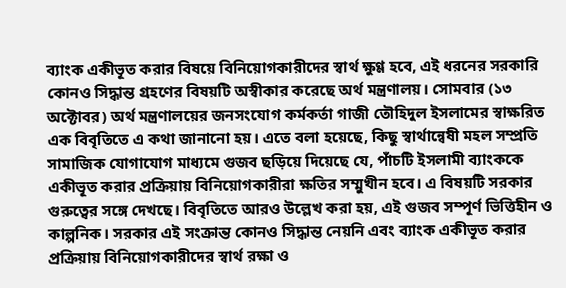ব্যাংক একীভূত করার বিষয়ে বিনিয়োগকারীদের স্বার্থ ক্ষুণ্ণ হবে, এই ধরনের সরকারি কোনও সিদ্ধান্ত গ্রহণের বিষয়টি অস্বীকার করেছে অর্থ মন্ত্রণালয়। সোমবার (১৩ অক্টোবর) অর্থ মন্ত্রণালয়ের জনসংযোগ কর্মকর্তা গাজী তৌহিদুল ইসলামের স্বাক্ষরিত এক বিবৃতিতে এ কথা জানানো হয়। এতে বলা হয়েছে, কিছু স্বার্থান্বেষী মহল সম্প্রতি সামাজিক যোগাযোগ মাধ্যমে গুজব ছড়িয়ে দিয়েছে যে, পাঁচটি ইসলামী ব্যাংককে একীভূত করার প্রক্রিয়ায় বিনিয়োগকারীরা ক্ষতির সম্মুখীন হবে। এ বিষয়টি সরকার গুরুত্বের সঙ্গে দেখছে। বিবৃতিতে আরও উল্লেখ করা হয়, এই গুজব সম্পূর্ণ ভিত্তিহীন ও কাল্পনিক। সরকার এই সংক্রান্ত কোনও সিদ্ধান্ত নেয়নি এবং ব্যাংক একীভূত করার প্রক্রিয়ায় বিনিয়োগকারীদের স্বার্থ রক্ষা ও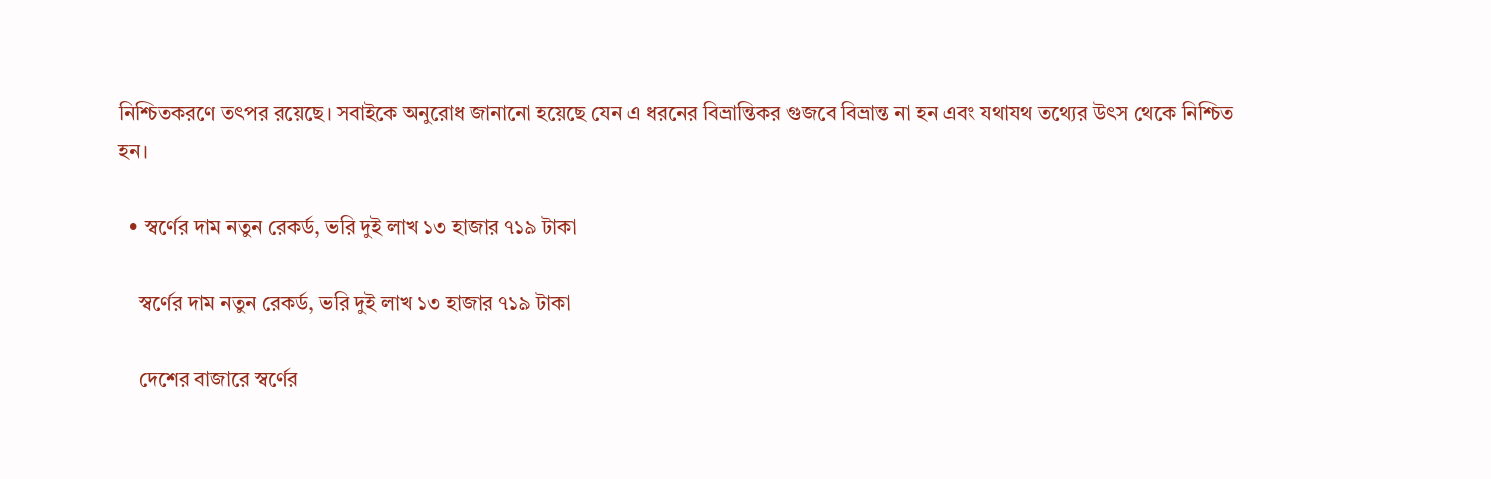নিশ্চিতকরণে তৎপর রয়েছে। সবাইকে অনুরোধ জানানো হয়েছে যেন এ ধরনের বিভ্রান্তিকর গুজবে বিভ্রান্ত না হন এবং যথাযথ তথ্যের উৎস থেকে নিশ্চিত হন।

  • স্বর্ণের দাম নতুন রেকর্ড, ভরি দুই লাখ ১৩ হাজার ৭১৯ টাকা

    স্বর্ণের দাম নতুন রেকর্ড, ভরি দুই লাখ ১৩ হাজার ৭১৯ টাকা

    দেশের বাজারে স্বর্ণের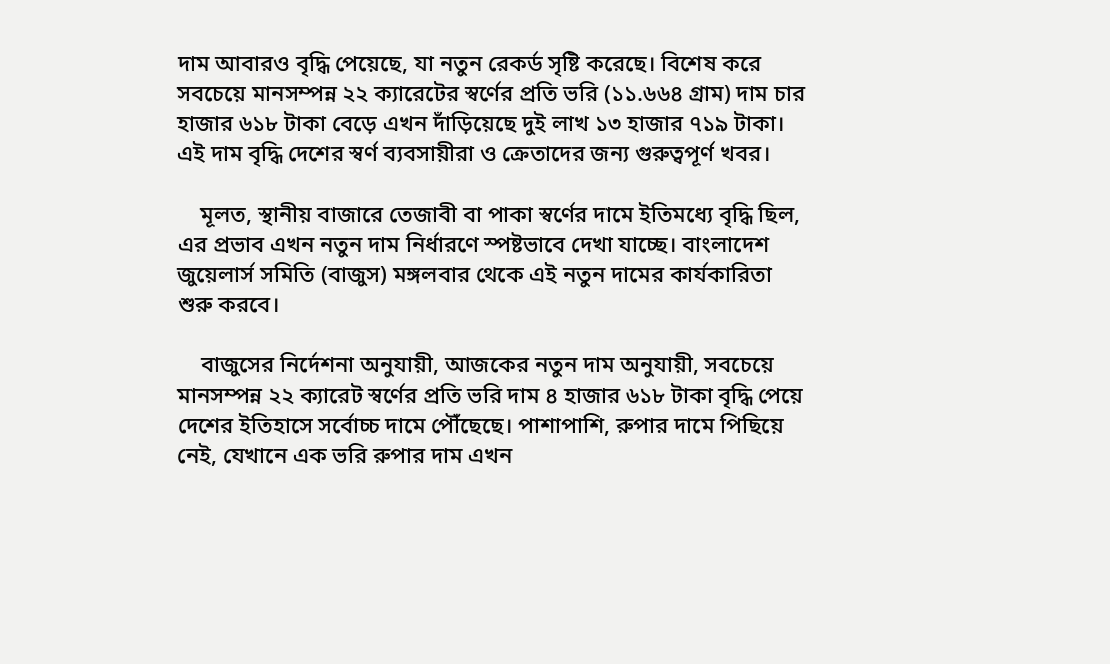দাম আবারও বৃদ্ধি পেয়েছে, যা নতুন রেকর্ড সৃষ্টি করেছে। বিশেষ করে সবচেয়ে মানসম্পন্ন ২২ ক্যারেটের স্বর্ণের প্রতি ভরি (১১.৬৬৪ গ্রাম) দাম চার হাজার ৬১৮ টাকা বেড়ে এখন দাঁড়িয়েছে দুই লাখ ১৩ হাজার ৭১৯ টাকা। এই দাম বৃদ্ধি দেশের স্বর্ণ ব্যবসায়ীরা ও ক্রেতাদের জন্য গুরুত্বপূর্ণ খবর।

    মূলত, স্থানীয় বাজারে তেজাবী বা পাকা স্বর্ণের দামে ইতিমধ্যে বৃদ্ধি ছিল, এর প্রভাব এখন নতুন দাম নির্ধারণে স্পষ্টভাবে দেখা যাচ্ছে। বাংলাদেশ জুয়েলার্স সমিতি (বাজুস) মঙ্গলবার থেকে এই নতুন দামের কার্যকারিতা শুরু করবে।

    বাজুসের নির্দেশনা অনুযায়ী, আজকের নতুন দাম অনুযায়ী, সবচেয়ে মানসম্পন্ন ২২ ক্যারেট স্বর্ণের প্রতি ভরি দাম ৪ হাজার ৬১৮ টাকা বৃদ্ধি পেয়ে দেশের ইতিহাসে সর্বোচ্চ দামে পৌঁছেছে। পাশাপাশি, রুপার দামে পিছিয়ে নেই, যেখানে এক ভরি রুপার দাম এখন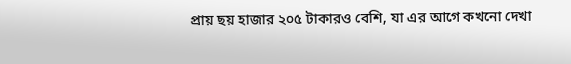প্রায় ছয় হাজার ২০৫ টাকারও বেশি, যা এর আগে কখনো দেখা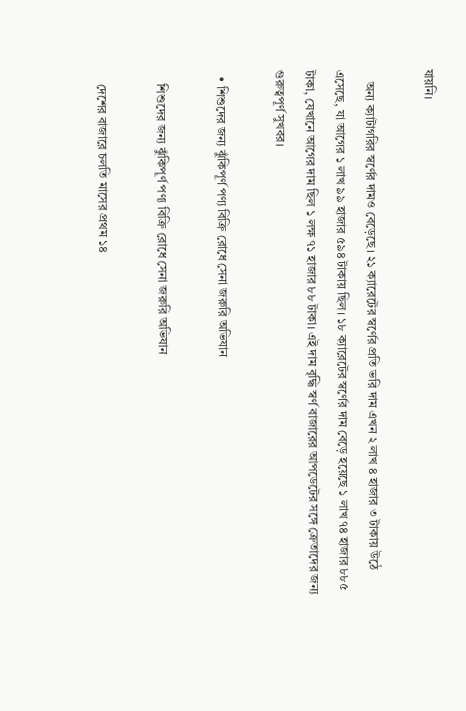যায়নি।

    অন্য ক্যাটাগরির স্বর্ণের দামও বেড়েছে। ২১ ক্যারেটের স্বর্ণের প্রতি ভরি দাম এখন ২ লাখ ৪ হাজার ৩ টাকায় উঠে এসেছে, যা আগের ১ লাখ ৯৯ হাজার ৫৯৪ টাকায় ছিল। ১৮ ক্যারেটের স্বর্ণের দাম বেড়ে হয়েছে ১ লাখ ৭৪ হাজার ৮৮৫ টাকা, যেখানে আগের দাম ছিল ১ লক্ষ ৭১ হাজার ৮৮ টাকা। এই দাম বৃদ্ধি স্বর্ণ বাজারের আপডেটের সঙ্গে ক্রেতাদের জন্য গুরুত্বপূর্ণ সুখবর।

  • শিশুদের জন্য ঝুঁকিপূর্ণ পণ্য বিক্রি রোধে সেনা জরুরি অভিযান

    শিশুদের জন্য ঝুঁকিপূর্ণ পণ্য বিক্রি রোধে সেনা জরুরি অভিযান

    দেশের বাজারে চলতি মাসের প্রথম ১৪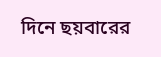দিনে ছয়বারের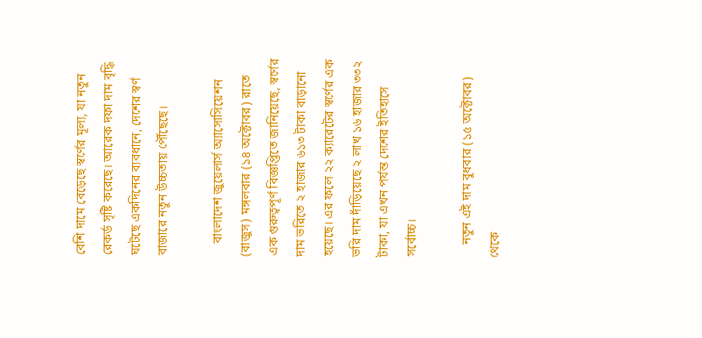বেশি দামে বেড়েছে স্বর্ণের মূল্য, যা নতুন রেকর্ড সৃষ্টি করেছে। আরেক দফা দাম বৃদ্ধি ঘটেছে একদিনের ব্যবধানে, দেশের স্বর্ণ বাজারে নতুন উচ্চতায় পৌঁছেছে।

    বাংলাদেশ জুয়েলার্স অ্যাসোসিয়েশন (বাজুস) মঙ্গলবার (১৪ অক্টোবর) রাতে এক গুরুত্বপূর্ণ বিজ্ঞপ্তিতে জানিয়েছে, স্বর্ণের দাম ভরিতে ২ হাজার ৬১৩ টাকা বাড়ানো হয়েছে। এর ফলে ২২ ক্যারেটের স্বর্ণের এক ভরি দাম দাঁড়িয়েছে ২ লাখ ১৬ হাজার ৩৩২ টাকা, যা এখন পর্যন্ত দেশের ইতিহাসে সর্বোচ্চ।

    নতুন এই দাম বুধবার (১৫ অক্টোবর) থেকে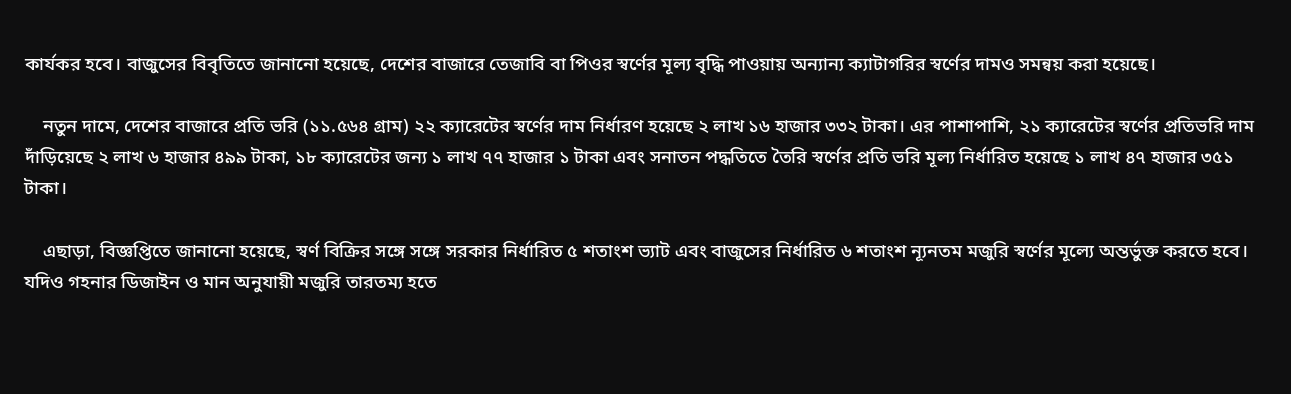কার্যকর হবে। বাজুসের বিবৃতিতে জানানো হয়েছে, দেশের বাজারে তেজাবি বা পিওর স্বর্ণের মূল্য বৃদ্ধি পাওয়ায় অন্যান্য ক্যাটাগরির স্বর্ণের দামও সমন্বয় করা হয়েছে।

    নতুন দামে, দেশের বাজারে প্রতি ভরি (১১.৫৬৪ গ্রাম) ২২ ক্যারেটের স্বর্ণের দাম নির্ধারণ হয়েছে ২ লাখ ১৬ হাজার ৩৩২ টাকা। এর পাশাপাশি, ২১ ক্যারেটের স্বর্ণের প্রতিভরি দাম দাঁড়িয়েছে ২ লাখ ৬ হাজার ৪৯৯ টাকা, ১৮ ক্যারেটের জন্য ১ লাখ ৭৭ হাজার ১ টাকা এবং সনাতন পদ্ধতিতে তৈরি স্বর্ণের প্রতি ভরি মূল্য নির্ধারিত হয়েছে ১ লাখ ৪৭ হাজার ৩৫১ টাকা।

    এছাড়া, বিজ্ঞপ্তিতে জানানো হয়েছে, স্বর্ণ বিক্রির সঙ্গে সঙ্গে সরকার নির্ধারিত ৫ শতাংশ ভ্যাট এবং বাজুসের নির্ধারিত ৬ শতাংশ ন্যূনতম মজুরি স্বর্ণের মূল্যে অন্তর্ভুক্ত করতে হবে। যদিও গহনার ডিজাইন ও মান অনুযায়ী মজুরি তারতম্য হতে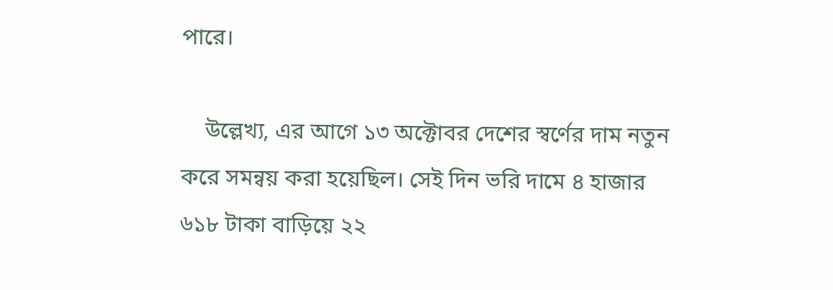পারে।

    উল্লেখ্য, এর আগে ১৩ অক্টোবর দেশের স্বর্ণের দাম নতুন করে সমন্বয় করা হয়েছিল। সেই দিন ভরি দামে ৪ হাজার ৬১৮ টাকা বাড়িয়ে ২২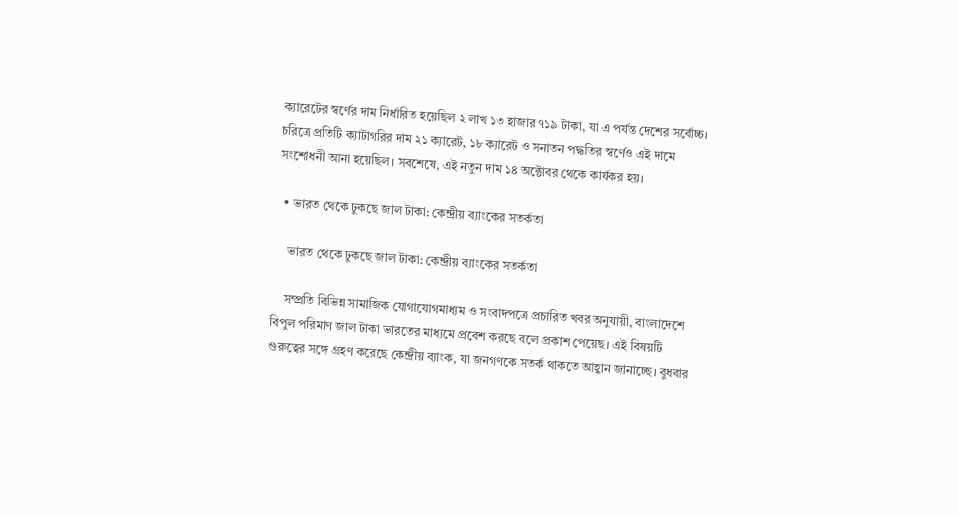ক্যারেটের স্বর্ণের দাম নির্ধারিত হয়েছিল ২ লাখ ১৩ হাজার ৭১৯ টাকা, যা এ পর্যন্ত দেশের সর্বোচ্চ। চরিত্রে প্রতিটি ক্যাটাগরির দাম ২১ ক্যারেট, ১৮ ক্যারেট ও সনাতন পদ্ধতির স্বর্ণেও এই দামে সংশোধনী আনা হয়েছিল। সবশেষে, এই নতুন দাম ১৪ অক্টোবর থেকে কার্যকর হয়।

  • ভারত থেকে ঢুকছে জাল টাকা: কেন্দ্রীয় ব্যাংকের সতর্কতা

    ভারত থেকে ঢুকছে জাল টাকা: কেন্দ্রীয় ব্যাংকের সতর্কতা

    সম্প্রতি বিভিন্ন সামাজিক যোগাযোগমাধ্যম ও সংবাদপত্রে প্রচারিত খবর অনুযায়ী, বাংলাদেশে বিপুল পরিমাণ জাল টাকা ভারতের মাধ্যমে প্রবেশ করছে বলে প্রকাশ পেয়েছ। এই বিষয়টি গুরুত্বের সঙ্গে গ্রহণ করেছে কেন্দ্রীয় ব্যাংক, যা জনগণকে সতর্ক থাকতে আহ্বান জানাচ্ছে। বুধবার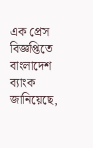এক প্রেস বিজ্ঞপ্তিতে বাংলাদেশ ব্যাংক জানিয়েছে,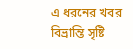এ ধরনের খবর বিভ্রান্তি সৃষ্টি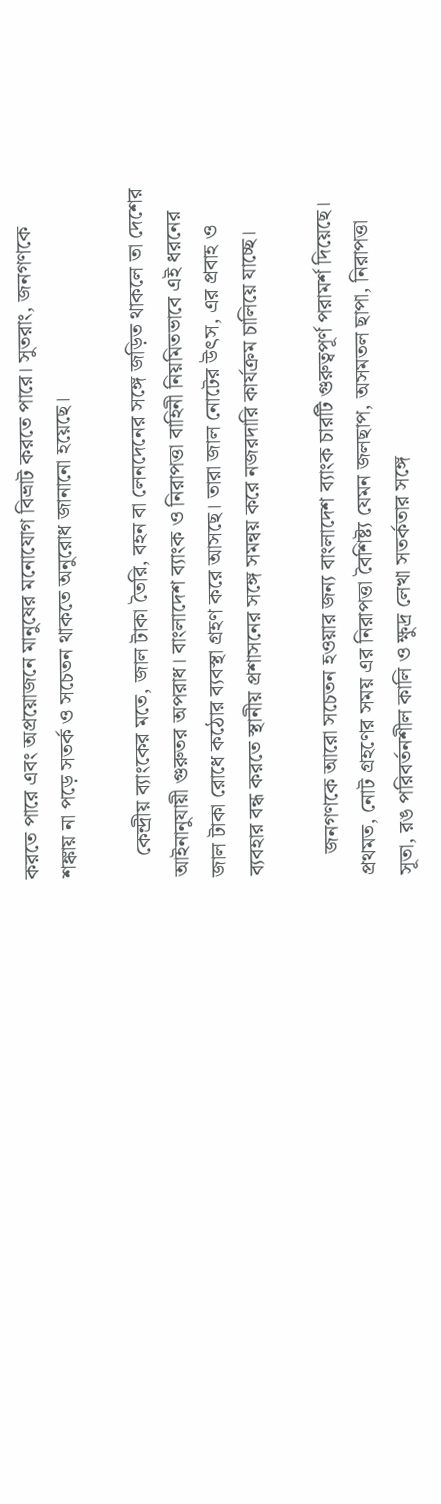করতে পারে এবং অপ্রয়োজনে মানুষের মনোযোগ বিভ্রাট করতে পারে। সুতরাং, জনগণকে শঙ্কায় না পড়ে সতর্ক ও সচেতন থাকতে অনুরোধ জানানো হয়েছে।

    কেন্দ্রীয় ব্যাংকের মতে, জাল টাকা তৈরি, বহন বা লেনদেনের সঙ্গে জড়িত থাকলে তা দেশের আইনানুযায়ী গুরুতর অপরাধ। বাংলাদেশ ব্যাংক ও নিরাপত্তা বাহিনী নিয়মিতভাবে এই ধরনের জাল টাকা রোধে কঠোর ব্যবস্থা গ্রহণ করে আসছে। তারা জাল নোটের উৎস, এর প্রবাহ ও ব্যবহার বন্ধ করতে স্থানীয় প্রশাসনের সঙ্গে সমন্বয় করে নজরদারি কার্যক্রম চালিয়ে যাচ্ছে।

    জনগণকে আরো সচেতন হওয়ার জন্য বাংলাদেশ ব্যাংক চারটি গুরুত্বপূর্ণ পরামর্শ দিয়েছে। প্রথমত, নোট গ্রহণের সময় এর নিরাপত্তা বৈশিষ্ট্য যেমন জলছাপ, অসমতল ছাপা, নিরাপত্তা সূতা, রঙ পরিবর্তনশীল কালি ও ক্ষুদ্র লেখা সতর্কতার সঙ্গে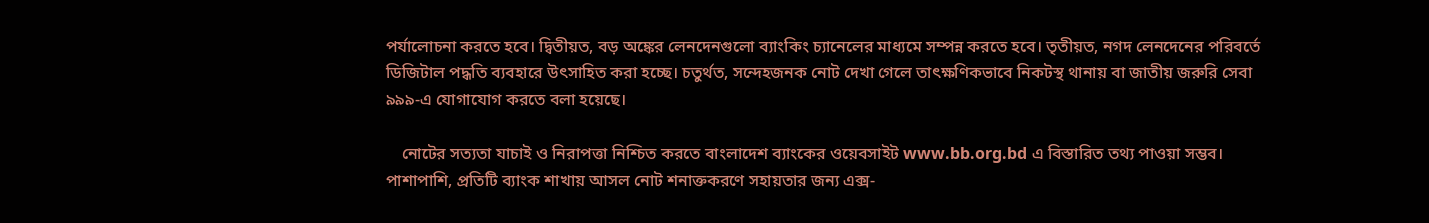পর্যালোচনা করতে হবে। দ্বিতীয়ত, বড় অঙ্কের লেনদেনগুলো ব্যাংকিং চ্যানেলের মাধ্যমে সম্পন্ন করতে হবে। তৃতীয়ত, নগদ লেনদেনের পরিবর্তে ডিজিটাল পদ্ধতি ব্যবহারে উৎসাহিত করা হচ্ছে। চতুর্থত, সন্দেহজনক নোট দেখা গেলে তাৎক্ষণিকভাবে নিকটস্থ থানায় বা জাতীয় জরুরি সেবা ৯৯৯-এ যোগাযোগ করতে বলা হয়েছে।

    নোটের সত্যতা যাচাই ও নিরাপত্তা নিশ্চিত করতে বাংলাদেশ ব্যাংকের ওয়েবসাইট www.bb.org.bd এ বিস্তারিত তথ্য পাওয়া সম্ভব। পাশাপাশি, প্রতিটি ব্যাংক শাখায় আসল নোট শনাক্তকরণে সহায়তার জন্য এক্স-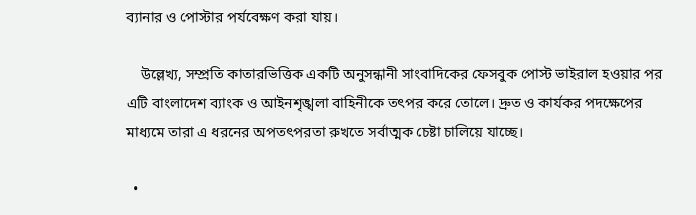ব্যানার ও পোস্টার পর্যবেক্ষণ করা যায়।

    উল্লেখ্য, সম্প্রতি কাতারভিত্তিক একটি অনুসন্ধানী সাংবাদিকের ফেসবুক পোস্ট ভাইরাল হওয়ার পর এটি বাংলাদেশ ব্যাংক ও আইনশৃঙ্খলা বাহিনীকে তৎপর করে তোলে। দ্রুত ও কার্যকর পদক্ষেপের মাধ্যমে তারা এ ধরনের অপতৎপরতা রুখতে সর্বাত্মক চেষ্টা চালিয়ে যাচ্ছে।

  •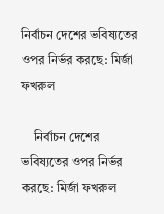নির্বাচন দেশের ভবিষ্যতের ওপর নির্ভর করছে: মির্জা ফখরুল

    নির্বাচন দেশের ভবিষ্যতের ওপর নির্ভর করছে: মির্জা ফখরুল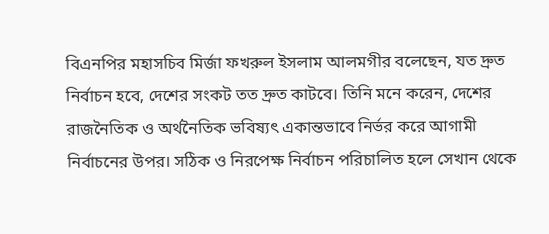বিএনপির মহাসচিব মির্জা ফখরুল ইসলাম আলমগীর বলেছেন, যত দ্রুত নির্বাচন হবে, দেশের সংকট তত দ্রুত কাটবে। তিনি মনে করেন, দেশের রাজনৈতিক ও অর্থনৈতিক ভবিষ্যৎ একান্তভাবে নির্ভর করে আগামী নির্বাচনের উপর। সঠিক ও নিরপেক্ষ নির্বাচন পরিচালিত হলে সেখান থেকে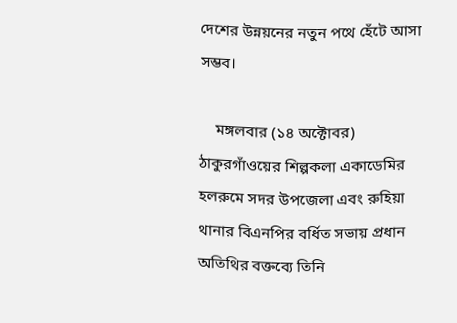দেশের উন্নয়নের নতুন পথে হেঁটে আসা সম্ভব।

    মঙ্গলবার (১৪ অক্টোবর) ঠাকুরগাঁওয়ের শিল্পকলা একাডেমির হলরুমে সদর উপজেলা এবং রুহিয়া থানার বিএনপির বর্ধিত সভায় প্রধান অতিথির বক্তব্যে তিনি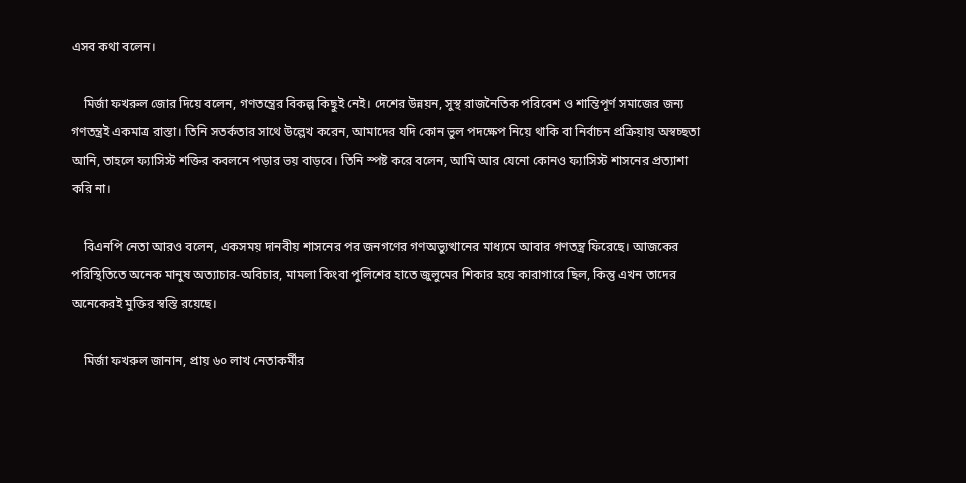এসব কথা বলেন।

    মির্জা ফখরুল জোর দিয়ে বলেন, গণতন্ত্রের বিকল্প কিছুই নেই। দেশের উন্নয়ন, সুস্থ রাজনৈতিক পরিবেশ ও শান্তিপূর্ণ সমাজের জন্য গণতন্ত্রই একমাত্র রাস্তা। তিনি সতর্কতার সাথে উল্লেখ করেন, আমাদের যদি কোন ভুল পদক্ষেপ নিয়ে থাকি বা নির্বাচন প্রক্রিয়ায় অস্বচ্ছতা আনি, তাহলে ফ্যাসিস্ট শক্তির কবলনে পড়ার ভয় বাড়বে। তিনি স্পষ্ট করে বলেন, আমি আর যেনো কোনও ফ্যাসিস্ট শাসনের প্রত্যাশা করি না।

    বিএনপি নেতা আরও বলেন, একসময় দানবীয় শাসনের পর জনগণের গণঅভ্যুত্থানের মাধ্যমে আবার গণতন্ত্র ফিরেছে। আজকের পরিস্থিতিতে অনেক মানুষ অত্যাচার-অবিচার, মামলা কিংবা পুলিশের হাতে জুলুমের শিকার হয়ে কারাগারে ছিল, কিন্তু এখন তাদের অনেকেরই মুক্তির স্বস্তি রয়েছে।

    মির্জা ফখরুল জানান, প্রায় ৬০ লাখ নেতাকর্মীর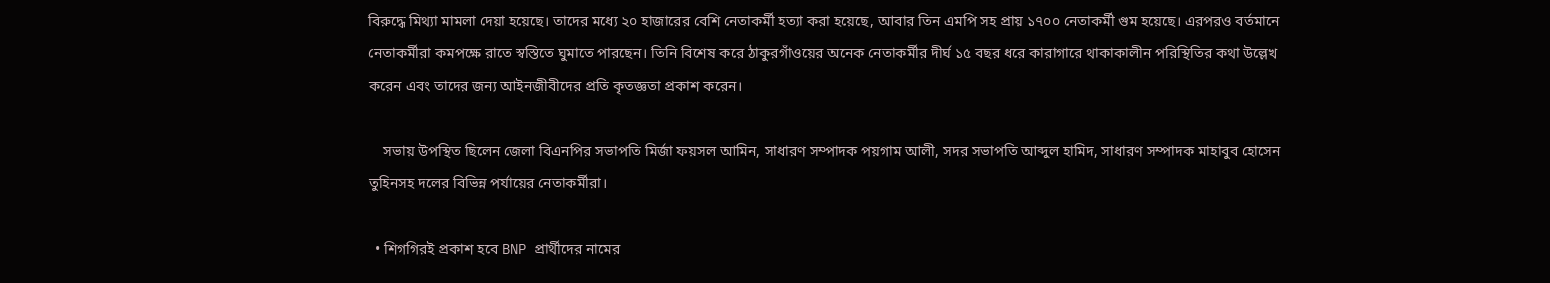বিরুদ্ধে মিথ্যা মামলা দেয়া হয়েছে। তাদের মধ্যে ২০ হাজারের বেশি নেতাকর্মী হত্যা করা হয়েছে, আবার তিন এমপি সহ প্রায় ১৭০০ নেতাকর্মী গুম হয়েছে। এরপরও বর্তমানে নেতাকর্মীরা কমপক্ষে রাতে স্বস্তিতে ঘুমাতে পারছেন। তিনি বিশেষ করে ঠাকুরগাঁওয়ের অনেক নেতাকর্মীর দীর্ঘ ১৫ বছর ধরে কারাগারে থাকাকালীন পরিস্থিতির কথা উল্লেখ করেন এবং তাদের জন্য আইনজীবীদের প্রতি কৃতজ্ঞতা প্রকাশ করেন।

    সভায় উপস্থিত ছিলেন জেলা বিএনপির সভাপতি মির্জা ফয়সল আমিন, সাধারণ সম্পাদক পয়গাম আলী, সদর সভাপতি আব্দুল হামিদ, সাধারণ সম্পাদক মাহাবুব হোসেন তুহিনসহ দলের বিভিন্ন পর্যায়ের নেতাকর্মীরা।

  • শিগগিরই প্রকাশ হবে BNP প্রার্থীদের নামের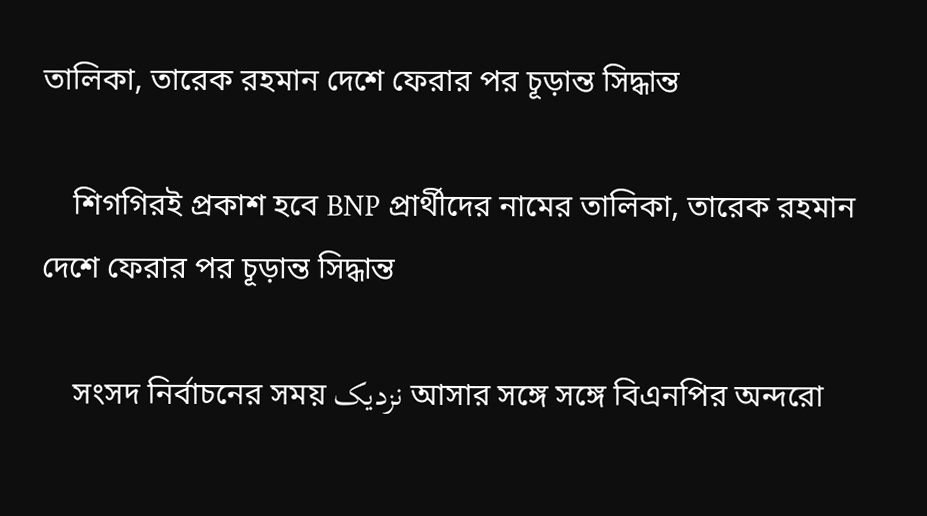তালিকা, তারেক রহমান দেশে ফেরার পর চূড়ান্ত সিদ্ধান্ত

    শিগগিরই প্রকাশ হবে BNP প্রার্থীদের নামের তালিকা, তারেক রহমান দেশে ফেরার পর চূড়ান্ত সিদ্ধান্ত

    সংসদ নির্বাচনের সময় نزدیک আসার সঙ্গে সঙ্গে বিএনপির অন্দরো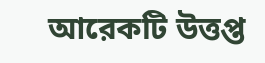আরেকটি উত্তপ্ত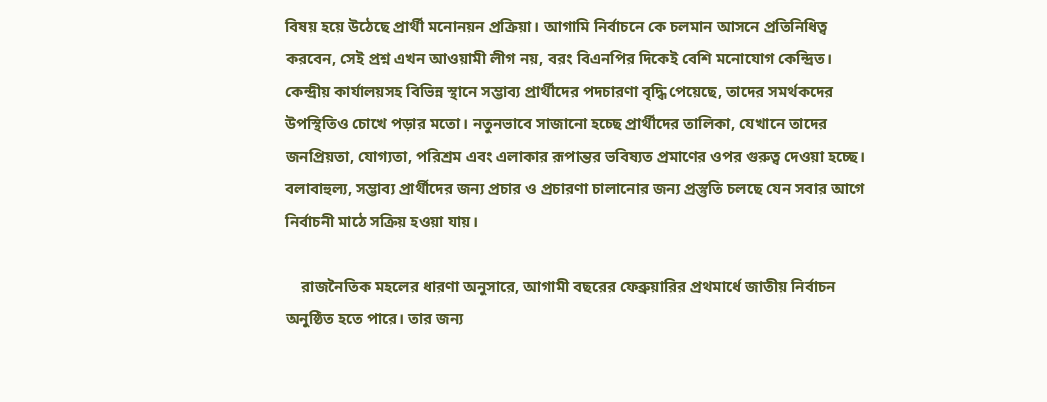বিষয় হয়ে উঠেছে প্রার্থী মনোনয়ন প্রক্রিয়া। আগামি নির্বাচনে কে চলমান আসনে প্রতিনিধিত্ব করবেন, সেই প্রশ্ন এখন আওয়ামী লীগ নয়, বরং বিএনপির দিকেই বেশি মনোযোগ কেন্দ্রিত। কেন্দ্রীয় কার্যালয়সহ বিভিন্ন স্থানে সম্ভাব্য প্রার্থীদের পদচারণা বৃদ্ধি পেয়েছে, তাদের সমর্থকদের উপস্থিতিও চোখে পড়ার মতো। নতুনভাবে সাজানো হচ্ছে প্রার্থীদের তালিকা, যেখানে তাদের জনপ্রিয়তা, যোগ্যতা, পরিশ্রম এবং এলাকার রূপান্তর ভবিষ্যত প্রমাণের ওপর গুরুত্ব দেওয়া হচ্ছে। বলাবাহুল্য, সম্ভাব্য প্রার্থীদের জন্য প্রচার ও প্রচারণা চালানোর জন্য প্রস্তুতি চলছে যেন সবার আগে নির্বাচনী মাঠে সক্রিয় হওয়া যায়।

    রাজনৈতিক মহলের ধারণা অনুসারে, আগামী বছরের ফেব্রুয়ারির প্রথমার্ধে জাতীয় নির্বাচন অনুষ্ঠিত হতে পারে। তার জন্য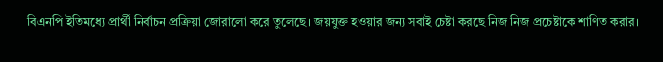বিএনপি ইতিমধ্যে প্রার্থী নির্বাচন প্রক্রিয়া জোরালো করে তুলেছে। জয়যুক্ত হওয়ার জন্য সবাই চেষ্টা করছে নিজ নিজ প্রচেষ্টাকে শাণিত করার।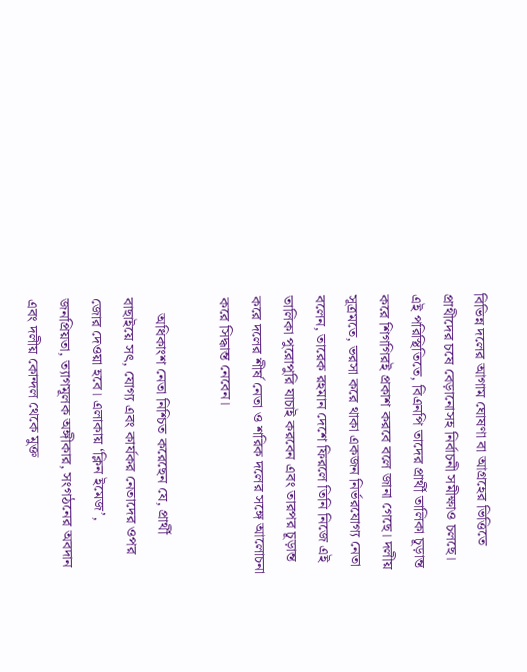বিভিন্ন দলের আগাম ঘোষণা বা আগ্রহের ভিত্তিতে প্রাথীদের চষে বেড়ানোসহ নির্বাচনী সমীক্ষাও চলছে। এই পরিস্থিতিতে, বিএনপি তাদের প্রার্থী তালিকা চূড়ান্ত করে শিগগিরই প্রকাশ করবে বলে জানা গেছে। দলীয় সূত্রমতে, ভরসা করে থাকা একজন নির্ভরযোগ্য নেতা বলেন, তারেক রহমান দেশে ফিরলে তিনি নিজে এই তালিকা পুরোপুরি যাচাই করবেন এবং তারপর চূড়ান্ত করে দলের শীর্ষ নেতা ও শরিক দলের সঙ্গে আলোচনা করে সিদ্ধান্ত নেবেন।

    অধিকাংশ নেতা নিশ্চিত করেছেন যে, প্রার্থী বাছাইয়ে সৎ, যোগ্য এবং কার্যকর নেতাদের ওপর জোর দেওয়া হবে। এলাকায় ‘ক্লিন ইমেজ’, জনপ্রিয়তা, ত্যাগমূলক অঙ্গীকার, সংগঠনের অবদান এবং দলীয় কোন্দল থেকে মুক্ত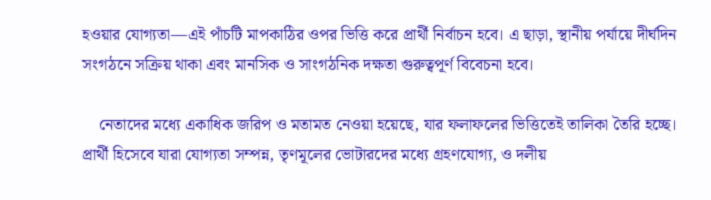হওয়ার যোগ্যতা—এই পাঁচটি মাপকাঠির ওপর ভিত্তি করে প্রার্থী নির্বাচন হবে। এ ছাড়া, স্থানীয় পর্যায়ে দীর্ঘদিন সংগঠনে সক্রিয় থাকা এবং মানসিক ও সাংগঠনিক দক্ষতা গুরুত্বপূর্ণ বিবেচনা হবে।

    নেতাদের মধ্যে একাধিক জরিপ ও মতামত নেওয়া হয়েছে, যার ফলাফলের ভিত্তিতেই তালিকা তৈরি হচ্ছে। প্রার্থী হিসেবে যারা যোগ্যতা সম্পন্ন, তৃণমূলের ভোটারদের মধ্যে গ্রহণযোগ্য, ও দলীয়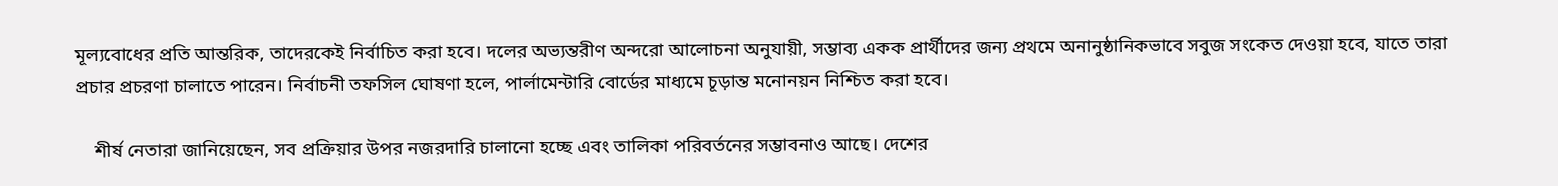মূল্যবোধের প্রতি আন্তরিক, তাদেরকেই নির্বাচিত করা হবে। দলের অভ্যন্তরীণ অন্দরো আলোচনা অনুযায়ী, সম্ভাব্য একক প্রার্থীদের জন্য প্রথমে অনানুষ্ঠানিকভাবে সবুজ সংকেত দেওয়া হবে, যাতে তারা প্রচার প্রচরণা চালাতে পারেন। নির্বাচনী তফসিল ঘোষণা হলে, পার্লামেন্টারি বোর্ডের মাধ্যমে চূড়ান্ত মনোনয়ন নিশ্চিত করা হবে।

    শীর্ষ নেতারা জানিয়েছেন, সব প্রক্রিয়ার উপর নজরদারি চালানো হচ্ছে এবং তালিকা পরিবর্তনের সম্ভাবনাও আছে। দেশের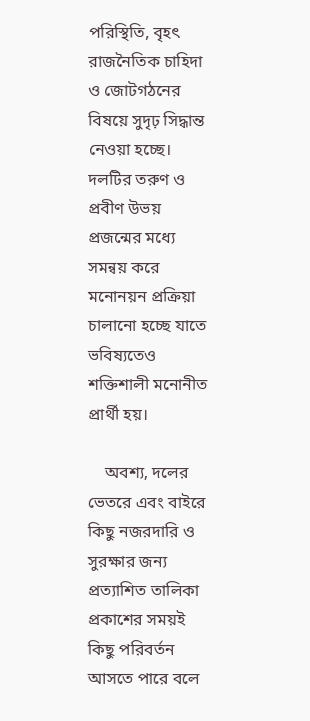পরিস্থিতি, বৃহৎ রাজনৈতিক চাহিদা ও জোটগঠনের বিষয়ে সুদৃঢ় সিদ্ধান্ত নেওয়া হচ্ছে। দলটির তরুণ ও প্রবীণ উভয় প্রজন্মের মধ্যে সমন্বয় করে মনোনয়ন প্রক্রিয়া চালানো হচ্ছে যাতে ভবিষ্যতেও শক্তিশালী মনোনীত প্রার্থী হয়।

    অবশ্য, দলের ভেতরে এবং বাইরে কিছু নজরদারি ও সুরক্ষার জন্য প্রত্যাশিত তালিকা প্রকাশের সময়ই কিছু পরিবর্তন আসতে পারে বলে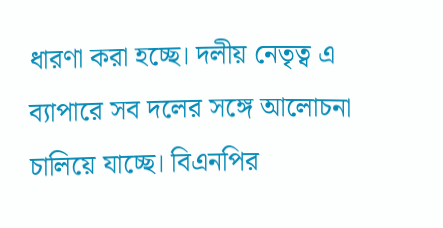ধারণা করা হচ্ছে। দলীয় নেতৃত্ব এ ব্যাপারে সব দলের সঙ্গে আলোচনা চালিয়ে যাচ্ছে। বিএনপির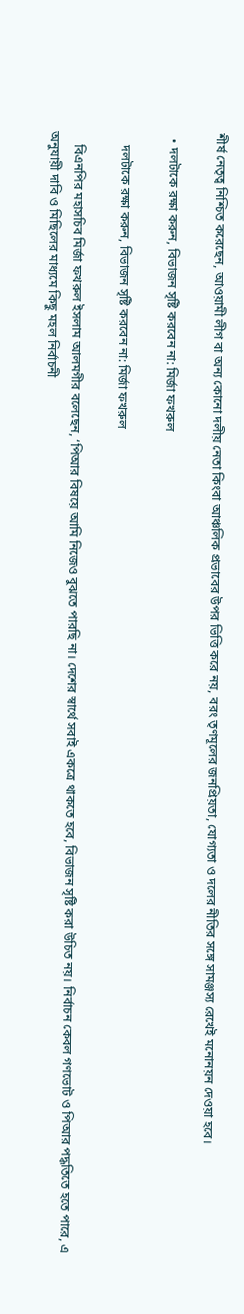শীর্ষ নেতৃত্ব নিশ্চিত করেছেন, আওয়ামী লীগ বা অন্য কোনো দলীয় নেতা কিংবা আঞ্চলিক প্রভাবের উপর ভিত্তি করে নয়, বরং তৃণমূলের জনপ্রিয়তা, যোগ্যতা ও দলের নীতির সঙ্গে সামঞ্জস্য রেখেই মনোনয়ন দেওয়া হবে।

  • দলটাকে রক্ষা করুন, বিভাজন সৃষ্টি করবেন না: মির্জা ফখরুল

    দলটাকে রক্ষা করুন, বিভাজন সৃষ্টি করবেন না: মির্জা ফখরুল

    বিএনপির মহাসচিব মির্জা ফখরুল ইসলাম আলমগীর বলেছেন, ‘পিআর বিষয়ে আমি নিজেও বুঝতে পারছি না। দেশের স্বার্থে সবাই একত্রে থাকতে হবে, বিভাজন সৃষ্টি করা উচিত নয়। নির্বাচন কেবল গণভোট ও পিআর পদ্ধতিতে হতে পারে, এ অনুযায়ী দাবি ও মিছিলের মাধ্যমে কিছু মহল নির্বাচনী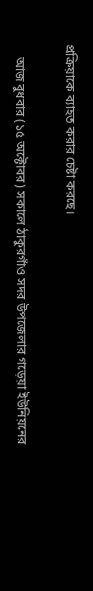প্রক্রিয়াকে ব্যাহত করার চেষ্টা করছে।

    আজ বুধবার (১৫ অক্টোবর) সকালে ঠাকুরগাঁও সদর উপজেলার গড়েয়া ইউনিয়নের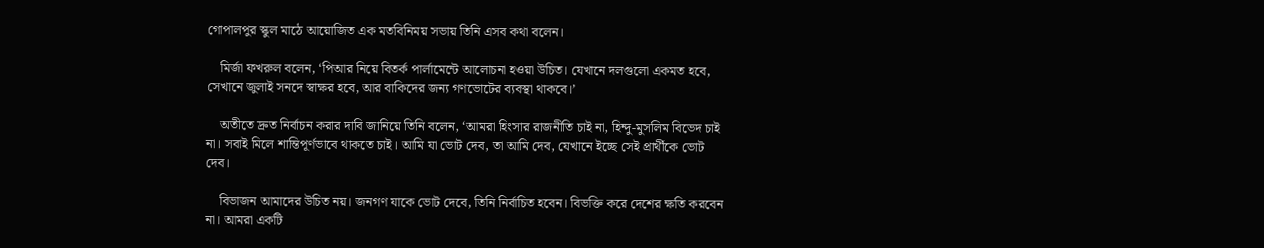গোপালপুর স্কুল মাঠে আয়োজিত এক মতবিনিময় সভায় তিনি এসব কথা বলেন।

    মির্জা ফখরুল বলেন, ‘পিআর নিয়ে বিতর্ক পার্লামেন্টে আলোচনা হওয়া উচিত। যেখানে দলগুলো একমত হবে, সেখানে জুলাই সনদে স্বাক্ষর হবে, আর বাকিদের জন্য গণভোটের ব্যবস্থা থাকবে।’

    অতীতে দ্রুত নির্বাচন করার দাবি জানিয়ে তিনি বলেন, ‘আমরা হিংসার রাজনীতি চাই না, হিন্দু-মুসলিম বিভেদ চাই না। সবাই মিলে শান্তিপূর্ণভাবে থাকতে চাই। আমি যা ভোট দেব, তা আমি দেব, যেখানে ইচ্ছে সেই প্রার্থীকে ভোট দেব।

    বিভাজন আমাদের উচিত নয়। জনগণ যাকে ভোট দেবে, তিনি নির্বাচিত হবেন। বিভক্তি করে দেশের ক্ষতি করবেন না। আমরা একটি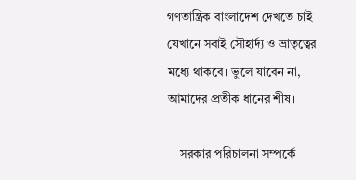গণতান্ত্রিক বাংলাদেশ দেখতে চাই যেখানে সবাই সৌহার্দ্য ও ভ্রাতৃত্বের মধ্যে থাকবে। ভুলে যাবেন না, আমাদের প্রতীক ধানের শীষ।

    সরকার পরিচালনা সম্পর্কে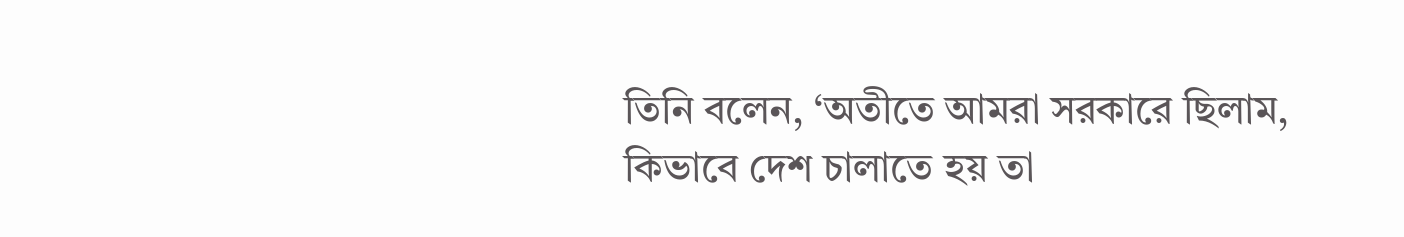তিনি বলেন, ‘অতীতে আমরা সরকারে ছিলাম, কিভাবে দেশ চালাতে হয় তা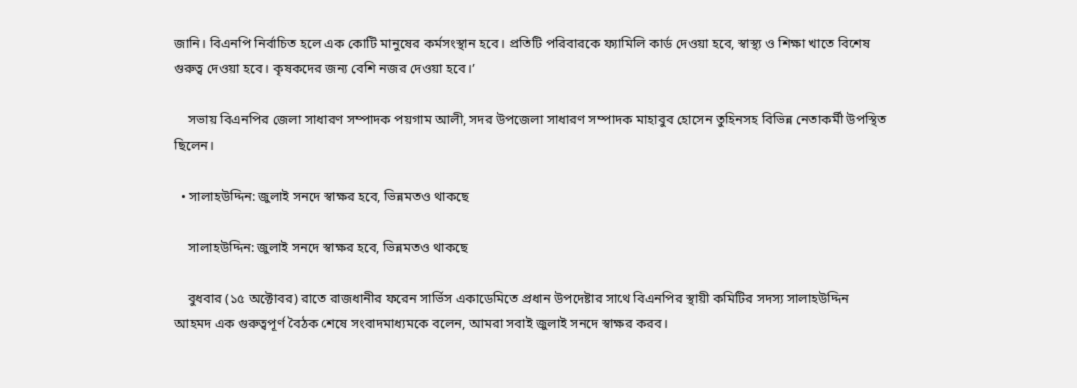জানি। বিএনপি নির্বাচিত হলে এক কোটি মানুষের কর্মসংস্থান হবে। প্রতিটি পরিবারকে ফ্যামিলি কার্ড দেওয়া হবে, স্বাস্থ্য ও শিক্ষা খাতে বিশেষ গুরুত্ব দেওয়া হবে। কৃষকদের জন্য বেশি নজর দেওয়া হবে।’

    সভায় বিএনপির জেলা সাধারণ সম্পাদক পয়গাম আলী, সদর উপজেলা সাধারণ সম্পাদক মাহাবুব হোসেন তুহিনসহ বিভিন্ন নেতাকর্মী উপস্থিত ছিলেন।

  • সালাহউদ্দিন: জুলাই সনদে স্বাক্ষর হবে, ভিন্নমতও থাকছে

    সালাহউদ্দিন: জুলাই সনদে স্বাক্ষর হবে, ভিন্নমতও থাকছে

    বুধবার (১৫ অক্টোবর) রাতে রাজধানীর ফরেন সার্ভিস একাডেমিতে প্রধান উপদেষ্টার সাথে বিএনপির স্থায়ী কমিটির সদস্য সালাহউদ্দিন আহমদ এক গুরুত্বপূর্ণ বৈঠক শেষে সংবাদমাধ্যমকে বলেন, আমরা সবাই জুলাই সনদে স্বাক্ষর করব।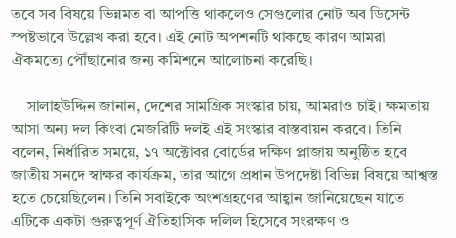তবে সব বিষয়ে ভিন্নমত বা আপত্তি থাকলেও সেগুলোর নোট অব ডিসেন্ট স্পষ্টভাবে উল্লেখ করা হবে। এই নোট অপশনটি থাকছে কারণ আমরা ঐকমত্যে পৌঁছানোর জন্য কমিশনে আলোচনা করেছি।

    সালাহউদ্দিন জানান, দেশের সামগ্রিক সংস্কার চায়, আমরাও চাই। ক্ষমতায় আসা অন্য দল কিংবা মেজরিটি দলই এই সংস্কার বাস্তবায়ন করবে। তিনি বলেন, নির্ধারিত সময়ে, ১৭ অক্টোবর বোর্ডের দক্ষিণ প্লাজায় অনুষ্ঠিত হবে জাতীয় সনদে স্বাক্ষর কার্যক্রম, তার আগে প্রধান উপদেষ্টা বিভিন্ন বিষয়ে আশ্বস্ত হতে চেয়েছিলেন। তিনি সবাইকে অংশগ্রহণের আহ্বান জানিয়েছেন যাতে এটিকে একটা গুরুত্বপূর্ণ ঐতিহাসিক দলিল হিসেবে সংরক্ষণ ও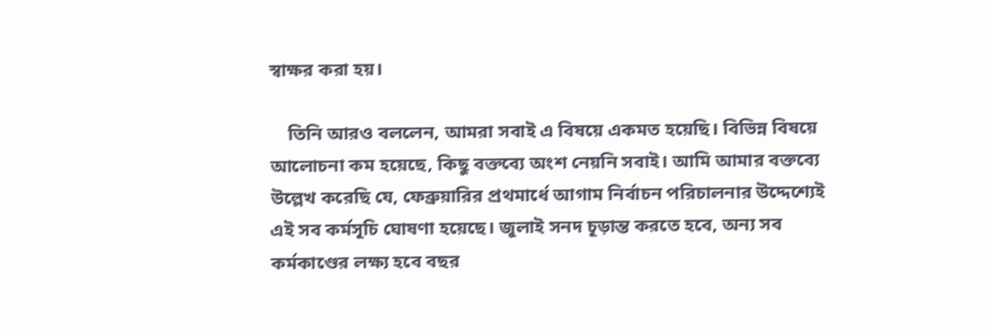স্বাক্ষর করা হয়।

    তিনি আরও বললেন, আমরা সবাই এ বিষয়ে একমত হয়েছি। বিভিন্ন বিষয়ে আলোচনা কম হয়েছে, কিছু বক্তব্যে অংশ নেয়নি সবাই। আমি আমার বক্তব্যে উল্লেখ করেছি যে, ফেব্রুয়ারির প্রথমার্ধে আগাম নির্বাচন পরিচালনার উদ্দেশ্যেই এই সব কর্মসূচি ঘোষণা হয়েছে। জুলাই সনদ চূড়ান্ত করতে হবে, অন্য সব কর্মকাণ্ডের লক্ষ্য হবে বছর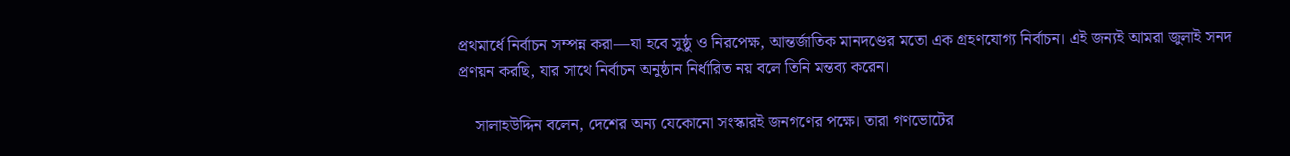প্রথমার্ধে নির্বাচন সম্পন্ন করা—যা হবে সুষ্ঠু ও নিরপেক্ষ, আন্তর্জাতিক মানদণ্ডের মতো এক গ্রহণযোগ্য নির্বাচন। এই জন্যই আমরা জুলাই সনদ প্রণয়ন করছি, যার সাথে নির্বাচন অনুষ্ঠান নির্ধারিত নয় বলে তিনি মন্তব্য করেন।

    সালাহউদ্দিন বলেন, দেশের অন্য যেকোনো সংস্কারই জনগণের পক্ষে। তারা গণভোটের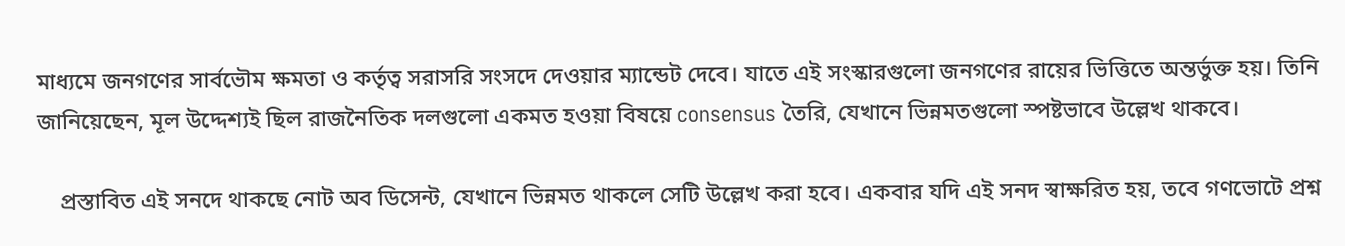মাধ্যমে জনগণের সার্বভৌম ক্ষমতা ও কর্তৃত্ব সরাসরি সংসদে দেওয়ার ম্যান্ডেট দেবে। যাতে এই সংস্কারগুলো জনগণের রায়ের ভিত্তিতে অন্তর্ভুক্ত হয়। তিনি জানিয়েছেন, মূল উদ্দেশ্যই ছিল রাজনৈতিক দলগুলো একমত হওয়া বিষয়ে consensus তৈরি, যেখানে ভিন্নমতগুলো স্পষ্টভাবে উল্লেখ থাকবে।

    প্রস্তাবিত এই সনদে থাকছে নোট অব ডিসেন্ট, যেখানে ভিন্নমত থাকলে সেটি উল্লেখ করা হবে। একবার যদি এই সনদ স্বাক্ষরিত হয়, তবে গণভোটে প্রশ্ন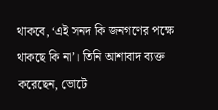থাকবে, ‘এই সনদ কি জনগণের পক্ষে থাকছে কি না’। তিনি আশাবাদ ব্যক্ত করেছেন, ভোটে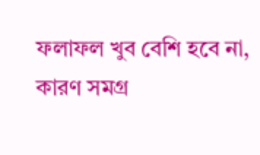ফলাফল খুব বেশি হবে না, কারণ সমগ্র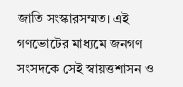জাতি সংস্কারসম্মত। এই গণভোটের মাধ্যমে জনগণ সংসদকে সেই স্বায়ত্তশাসন ও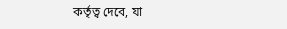কর্তৃত্ব দেবে, যা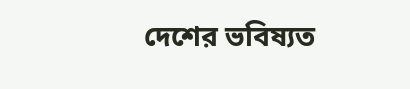দেশের ভবিষ্যত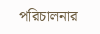পরিচালনার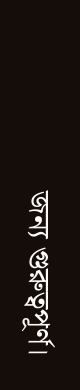জন্য গুরুত্বপূর্ণ।